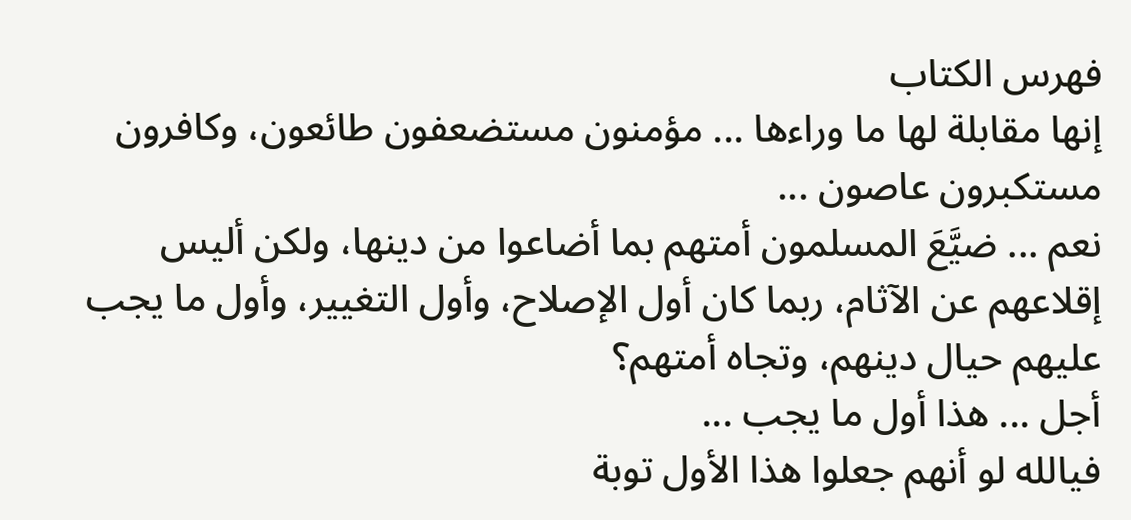فهرس الكتاب
إنها مقابلة لها ما وراءها ... مؤمنون مستضعفون طائعون، وكافرون مستكبرون عاصون ...
نعم ... ضيَّعَ المسلمون أمتهم بما أضاعوا من دينها، ولكن أليس إقلاعهم عن الآثام، ربما كان أول الإصلاح، وأول التغيير، وأول ما يجب عليهم حيال دينهم، وتجاه أمتهم؟
أجل ... هذا أول ما يجب ...
فيالله لو أنهم جعلوا هذا الأول توبة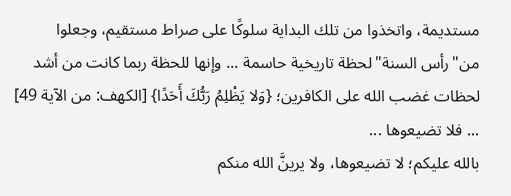مستديمة، واتخذوا من تلك البداية سلوكًا على صراط مستقيم، وجعلوا من"رأس السنة"لحظة تاريخية حاسمة ... وإنها للحظة ربما كانت من أشد لحظات غضب الله على الكافرين؛ {وَلا يَظْلِمُ رَبُّكَ أَحَدًا} [الكهف: من الآية 49] ... فلا تضيعوها ...
بالله عليكم؛ لا تضيعوها، ولا يرينَّ الله منكم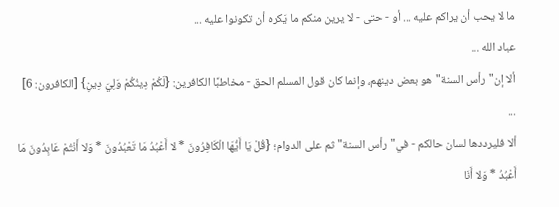ما لا يحب أن يراكم عليه ... أو - حتى - لا يرين منكم ما يَكره أن تكونوا عليه ...
عباد الله ...
ألا إن"رأس السنة"هو بعض دينهم، وإنما كان قول المسلم الحق - مخاطبًا الكافرين: {لَكُمْ دِينُكُمْ وَلِيَ دِينِ} [الكافرون: 6] ...
ألا فليرددها لسان حالكم - في"رأس السنة"ثم على الدوام؛ {قُلْ يَا أَيُّهَا الْكَافِرُونَ * لا أَعْبُدُ مَا تَعْبُدُونَ * وَلا أَنْتُمْ عَابِدُونَ مَا أَعْبُدُ * وَلا أَنَا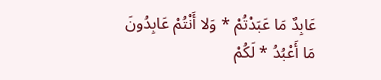عَابِدٌ مَا عَبَدْتُمْ * وَلا أَنْتُمْ عَابِدُونَ مَا أَعْبُدُ * لَكُمْ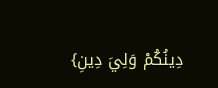دِينُكُمْ وَلِيَ دِينِ}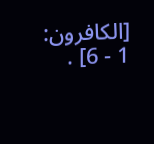[الكافرون: 1 - 6] .